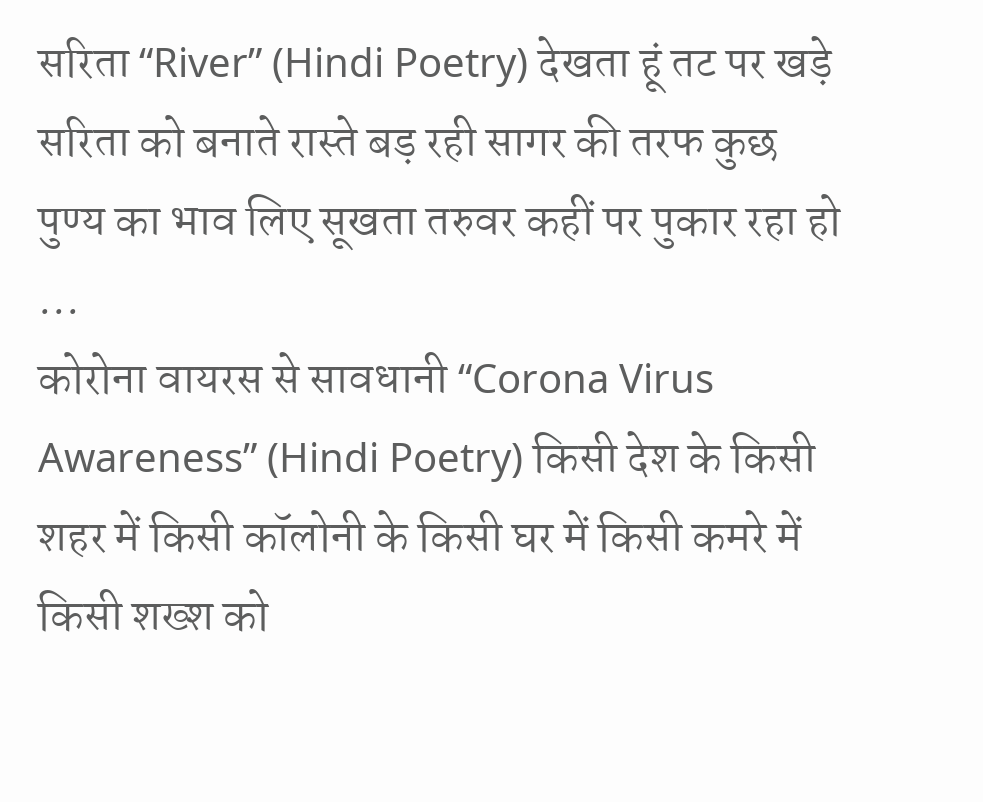सरिता “River” (Hindi Poetry) देखता हूं तट पर खड़े सरिता को बनाते रास्ते बड़ रही सागर की तरफ कुछ पुण्य का भाव लिए सूखता तरुवर कहीं पर पुकार रहा हो ...
कोरोना वायरस से सावधानी “Corona Virus Awareness” (Hindi Poetry) किसी देश के किसी शहर में किसी कॉलोनी के किसी घर में किसी कमरे में किसी शख्श को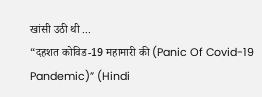खांसी उठी थी ...
“दहशत कोविड-19 महामारी की (Panic Of Covid-19 Pandemic)” (Hindi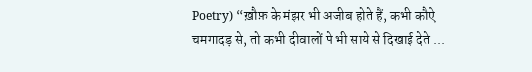Poetry) “ख़ौफ़ के मंझर भी अजीब होते हैं, कभी कौऐ चमगादड़ से, तो कभी दीवालों पे भी साये से दिखाई देते ...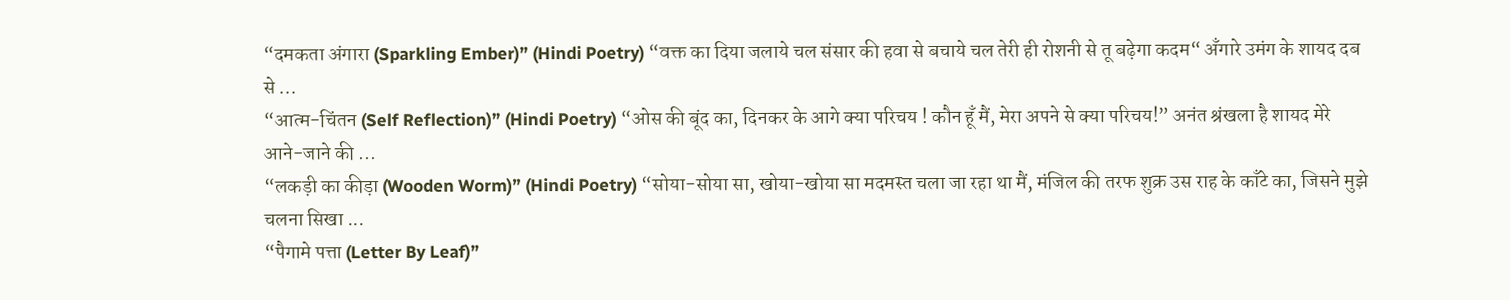“दमकता अंगारा (Sparkling Ember)” (Hindi Poetry) “वक्त का दिया जलाये चल संसार की हवा से बचाये चल तेरी ही रोशनी से तू बढ़ेगा कदम“ अँगारे उमंग के शायद दब से ...
“आत्म-चिंतन (Self Reflection)” (Hindi Poetry) “ओस की बूंद का, दिनकर के आगे क्या परिचय ! कौन हूँ मैं, मेरा अपने से क्या परिचय!” अनंत श्रंखला है शायद मेरे आने-जाने की ...
“लकड़ी का कीड़ा (Wooden Worm)” (Hindi Poetry) “सोया-सोया सा, खोया-खोया सा मदमस्त चला जा रहा था मैं, मंजिल की तरफ शुक्र उस राह के काँटे का, जिसने मुझे चलना सिखा ...
“पैगामे पत्ता (Letter By Leaf)”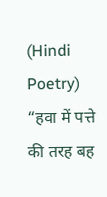(Hindi Poetry) “हवा में पत्ते की तरह बह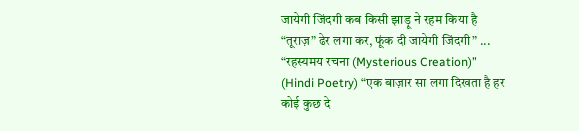जायेगी जिंदगी कब किसी झाड़ू ने रहम किया है “तूराज़” ढेर लगा कर, फूंक दी जायेगी जिंदगी” ...
“रहस्यमय रचना (Mysterious Creation)” (Hindi Poetry) “एक बाज़ार सा लगा दिखता है हर कोई कुछ दे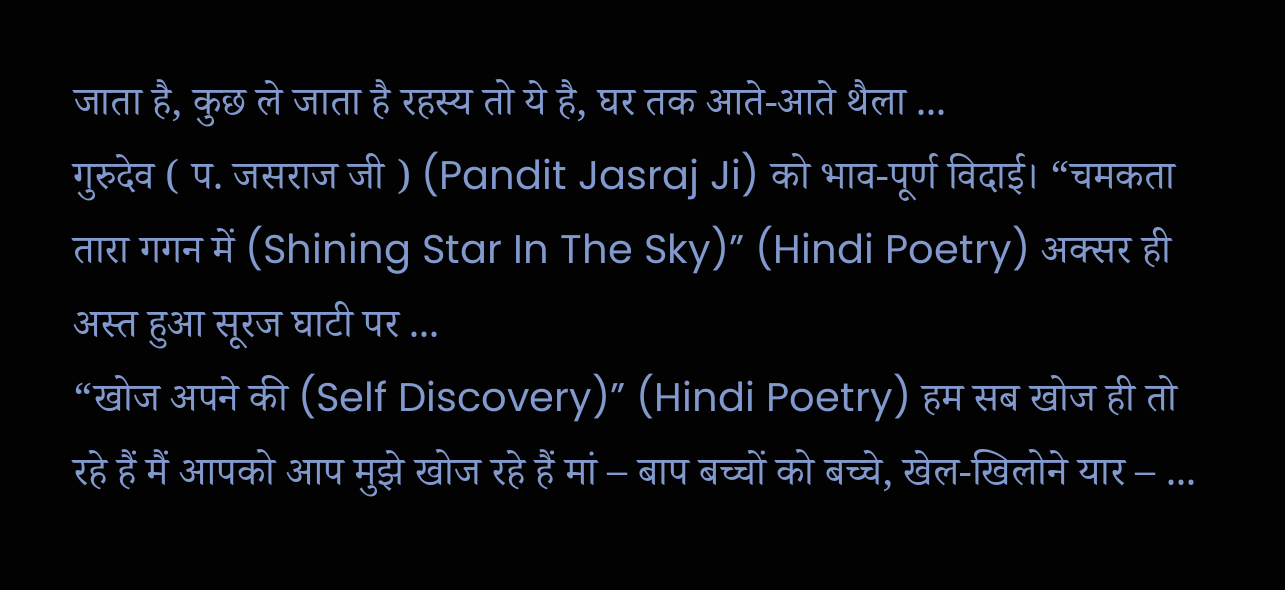जाता है, कुछ ले जाता है रहस्य तो ये है, घर तक आते-आते थैला ...
गुरुदेव ( प. जसराज जी ) (Pandit Jasraj Ji) को भाव-पूर्ण विदाई। “चमकता तारा गगन में (Shining Star In The Sky)” (Hindi Poetry) अक्सर ही अस्त हुआ सूरज घाटी पर ...
“खोज अपने की (Self Discovery)” (Hindi Poetry) हम सब खोज ही तो रहे हैं मैं आपको आप मुझे खोज रहे हैं मां – बाप बच्चों को बच्चे, खेल-खिलोने यार – ...